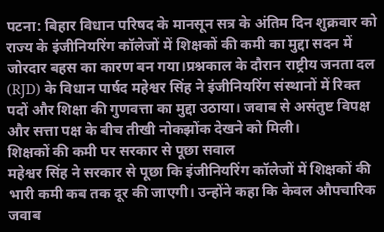पटना: बिहार विधान परिषद के मानसून सत्र के अंतिम दिन शुक्रवार को राज्य के इंजीनियरिंग कॉलेजों में शिक्षकों की कमी का मुद्दा सदन में जोरदार बहस का कारण बन गया।प्रश्नकाल के दौरान राष्ट्रीय जनता दल (RJD) के विधान पार्षद महेश्वर सिंह ने इंजीनियरिंग संस्थानों में रिक्त पदों और शिक्षा की गुणवत्ता का मुद्दा उठाया। जवाब से असंतुष्ट विपक्ष और सत्ता पक्ष के बीच तीखी नोकझोंक देखने को मिली।
शिक्षकों की कमी पर सरकार से पूछा सवाल
महेश्वर सिंह ने सरकार से पूछा कि इंजीनियरिंग कॉलेजों में शिक्षकों की भारी कमी कब तक दूर की जाएगी। उन्होंने कहा कि केवल औपचारिक जवाब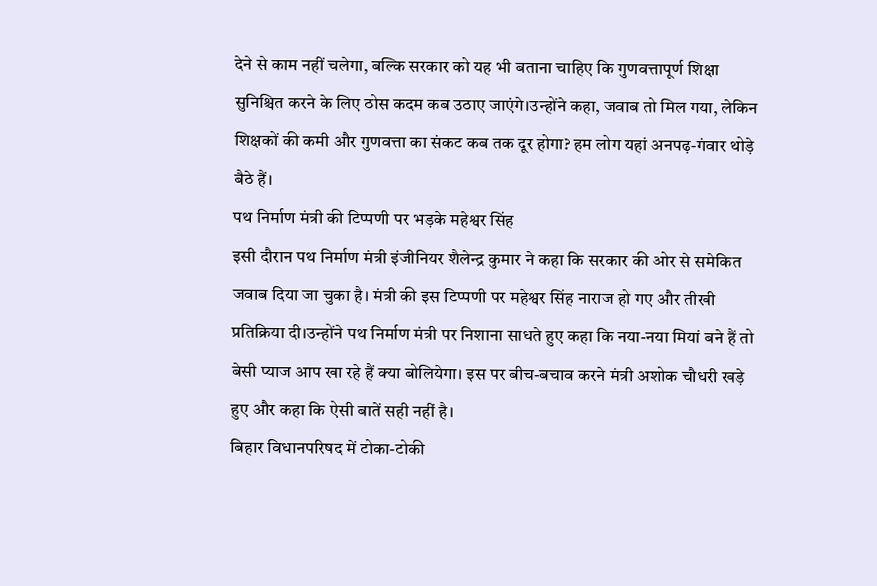देने से काम नहीं चलेगा, बल्कि सरकार को यह भी बताना चाहिए कि गुणवत्तापूर्ण शिक्षा सुनिश्चित करने के लिए ठोस कदम कब उठाए जाएंगे।उन्होंने कहा, जवाब तो मिल गया, लेकिन शिक्षकों की कमी और गुणवत्ता का संकट कब तक दूर होगा? हम लोग यहां अनपढ़-गंवार थोड़े बैठे हैं।
पथ निर्माण मंत्री की टिप्पणी पर भड़के महेश्वर सिंह
इसी दौरान पथ निर्माण मंत्री इंजीनियर शैलेन्द्र कुमार ने कहा कि सरकार की ओर से समेकित जवाब दिया जा चुका है। मंत्री की इस टिप्पणी पर महेश्वर सिंह नाराज हो गए और तीखी प्रतिक्रिया दी।उन्होंने पथ निर्माण मंत्री पर निशाना साधते हुए कहा कि नया-नया मियां बने हैं तो बेसी प्याज आप खा रहे हैं क्या बोलियेगा। इस पर बीच-बचाव करने मंत्री अशोक चौधरी खड़े हुए और कहा कि ऐसी बातें सही नहीं है।
बिहार विधानपरिषद में टोका-टोकी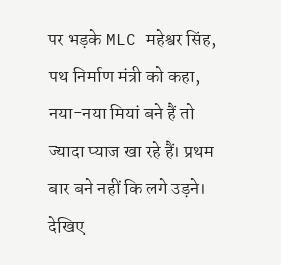पर भड़के MLC महेश्वर सिंह, पथ निर्माण मंत्री को कहा, नया-नया मियां बने हैं तो ज्यादा प्याज खा रहे हैं। प्रथम बार बने नहीं कि लगे उड़ने। देखिए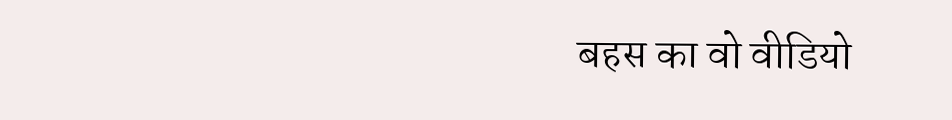बहस का वो वीडियो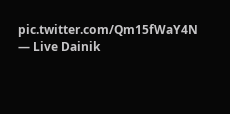pic.twitter.com/Qm15fWaY4N
— Live Dainik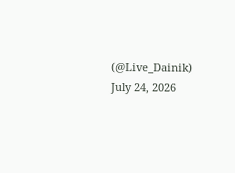(@Live_Dainik) July 24, 2026